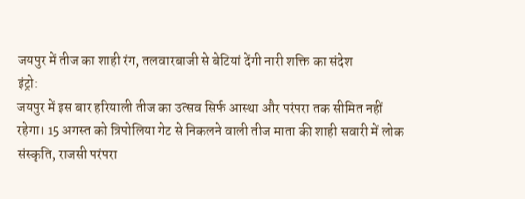जयपुर में तीज का शाही रंग, तलवारबाजी से बेटियां देंगी नारी शक्ति का संदेश
इंट्रो:
जयपुर में इस बार हरियाली तीज का उत्सव सिर्फ आस्था और परंपरा तक सीमित नहीं रहेगा। 15 अगस्त को त्रिपोलिया गेट से निकलने वाली तीज माता की शाही सवारी में लोक संस्कृति, राजसी परंपरा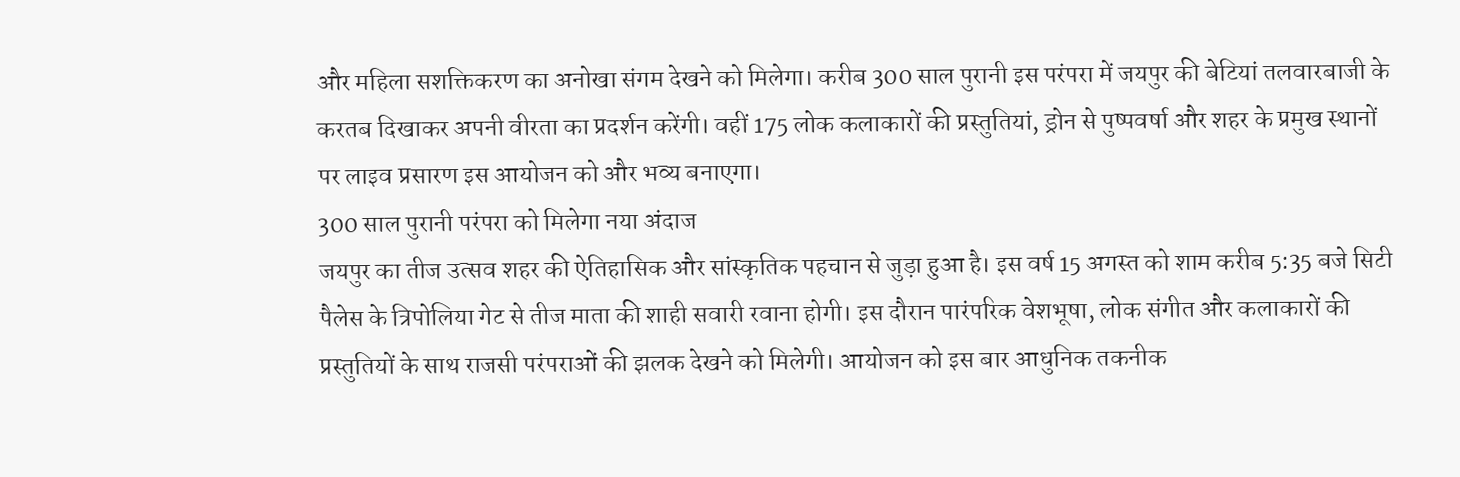और महिला सशक्तिकरण का अनोखा संगम देखने को मिलेगा। करीब 300 साल पुरानी इस परंपरा में जयपुर की बेटियां तलवारबाजी के करतब दिखाकर अपनी वीरता का प्रदर्शन करेंगी। वहीं 175 लोक कलाकारों की प्रस्तुतियां, ड्रोन से पुष्पवर्षा और शहर के प्रमुख स्थानों पर लाइव प्रसारण इस आयोजन को और भव्य बनाएगा।
300 साल पुरानी परंपरा को मिलेगा नया अंदाज
जयपुर का तीज उत्सव शहर की ऐतिहासिक और सांस्कृतिक पहचान से जुड़ा हुआ है। इस वर्ष 15 अगस्त को शाम करीब 5:35 बजे सिटी पैलेस के त्रिपोलिया गेट से तीज माता की शाही सवारी रवाना होगी। इस दौरान पारंपरिक वेशभूषा, लोक संगीत और कलाकारों की प्रस्तुतियों के साथ राजसी परंपराओं की झलक देखने को मिलेगी। आयोजन को इस बार आधुनिक तकनीक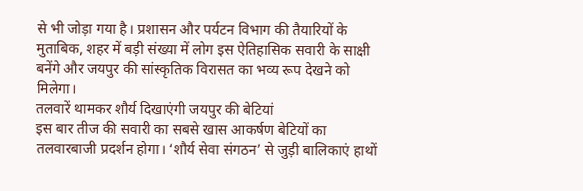से भी जोड़ा गया है। प्रशासन और पर्यटन विभाग की तैयारियों के मुताबिक, शहर में बड़ी संख्या में लोग इस ऐतिहासिक सवारी के साक्षी बनेंगे और जयपुर की सांस्कृतिक विरासत का भव्य रूप देखने को मिलेगा।
तलवारें थामकर शौर्य दिखाएंगी जयपुर की बेटियां
इस बार तीज की सवारी का सबसे खास आकर्षण बेटियों का तलवारबाजी प्रदर्शन होगा। ‘शौर्य सेवा संगठन’ से जुड़ी बालिकाएं हाथों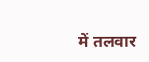में तलवार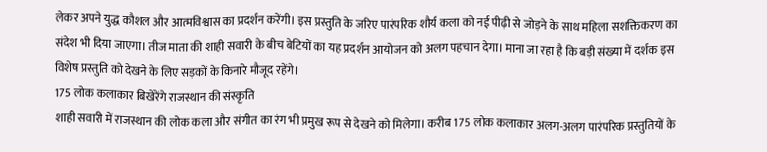लेकर अपने युद्ध कौशल और आत्मविश्वास का प्रदर्शन करेंगी। इस प्रस्तुति के जरिए पारंपरिक शौर्य कला को नई पीढ़ी से जोड़ने के साथ महिला सशक्तिकरण का संदेश भी दिया जाएगा। तीज माता की शाही सवारी के बीच बेटियों का यह प्रदर्शन आयोजन को अलग पहचान देगा। माना जा रहा है कि बड़ी संख्या में दर्शक इस विशेष प्रस्तुति को देखने के लिए सड़कों के किनारे मौजूद रहेंगे।
175 लोक कलाकार बिखेरेंगे राजस्थान की संस्कृति
शाही सवारी में राजस्थान की लोक कला और संगीत का रंग भी प्रमुख रूप से देखने को मिलेगा। करीब 175 लोक कलाकार अलग-अलग पारंपरिक प्रस्तुतियों के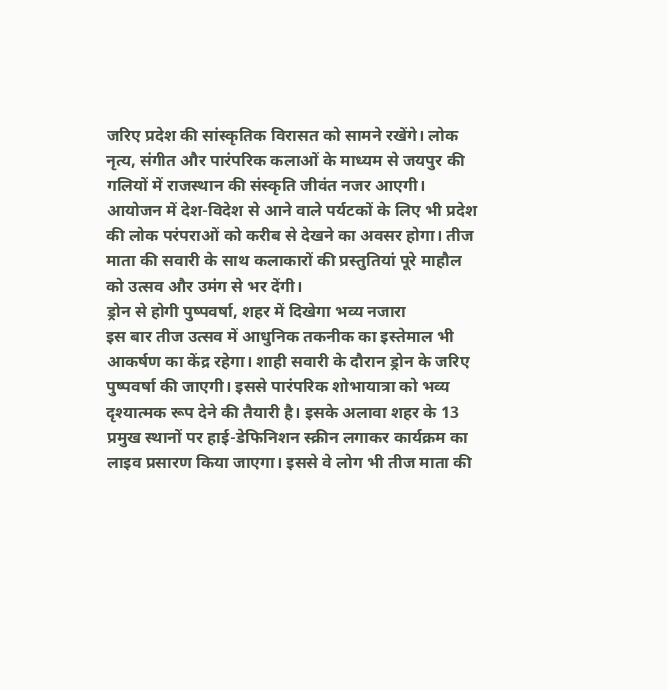जरिए प्रदेश की सांस्कृतिक विरासत को सामने रखेंगे। लोक नृत्य, संगीत और पारंपरिक कलाओं के माध्यम से जयपुर की गलियों में राजस्थान की संस्कृति जीवंत नजर आएगी। आयोजन में देश-विदेश से आने वाले पर्यटकों के लिए भी प्रदेश की लोक परंपराओं को करीब से देखने का अवसर होगा। तीज माता की सवारी के साथ कलाकारों की प्रस्तुतियां पूरे माहौल को उत्सव और उमंग से भर देंगी।
ड्रोन से होगी पुष्पवर्षा, शहर में दिखेगा भव्य नजारा
इस बार तीज उत्सव में आधुनिक तकनीक का इस्तेमाल भी आकर्षण का केंद्र रहेगा। शाही सवारी के दौरान ड्रोन के जरिए पुष्पवर्षा की जाएगी। इससे पारंपरिक शोभायात्रा को भव्य दृश्यात्मक रूप देने की तैयारी है। इसके अलावा शहर के 13 प्रमुख स्थानों पर हाई-डेफिनिशन स्क्रीन लगाकर कार्यक्रम का लाइव प्रसारण किया जाएगा। इससे वे लोग भी तीज माता की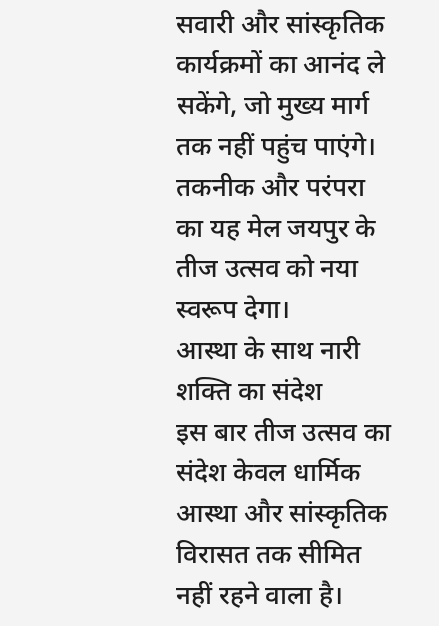सवारी और सांस्कृतिक कार्यक्रमों का आनंद ले सकेंगे, जो मुख्य मार्ग तक नहीं पहुंच पाएंगे। तकनीक और परंपरा का यह मेल जयपुर के तीज उत्सव को नया स्वरूप देगा।
आस्था के साथ नारी शक्ति का संदेश
इस बार तीज उत्सव का संदेश केवल धार्मिक आस्था और सांस्कृतिक विरासत तक सीमित नहीं रहने वाला है।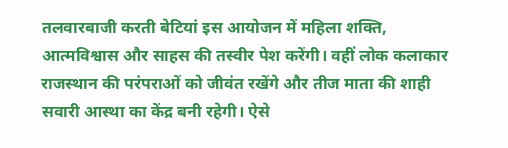तलवारबाजी करती बेटियां इस आयोजन में महिला शक्ति, आत्मविश्वास और साहस की तस्वीर पेश करेंगी। वहीं लोक कलाकार राजस्थान की परंपराओं को जीवंत रखेंगे और तीज माता की शाही सवारी आस्था का केंद्र बनी रहेगी। ऐसे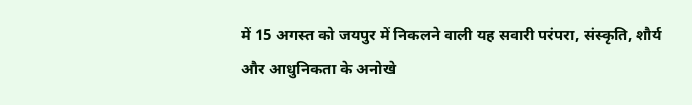में 15 अगस्त को जयपुर में निकलने वाली यह सवारी परंपरा, संस्कृति, शौर्य और आधुनिकता के अनोखे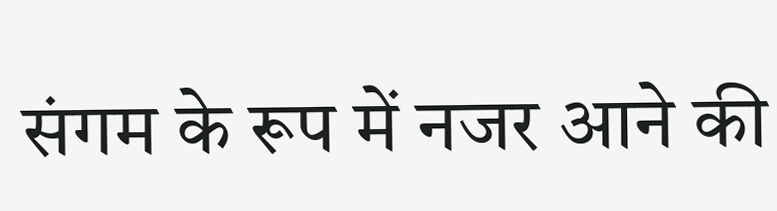संगम के रूप में नजर आने की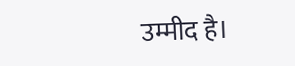उम्मीद है।